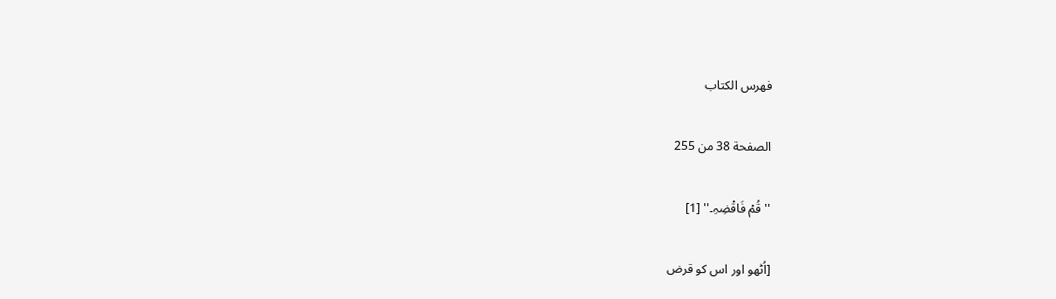فهرس الكتاب

الصفحة 38 من 255

'' قُمْ فَاقْضِہِ۔'' [1]

[اُٹھو اور اس کو قرض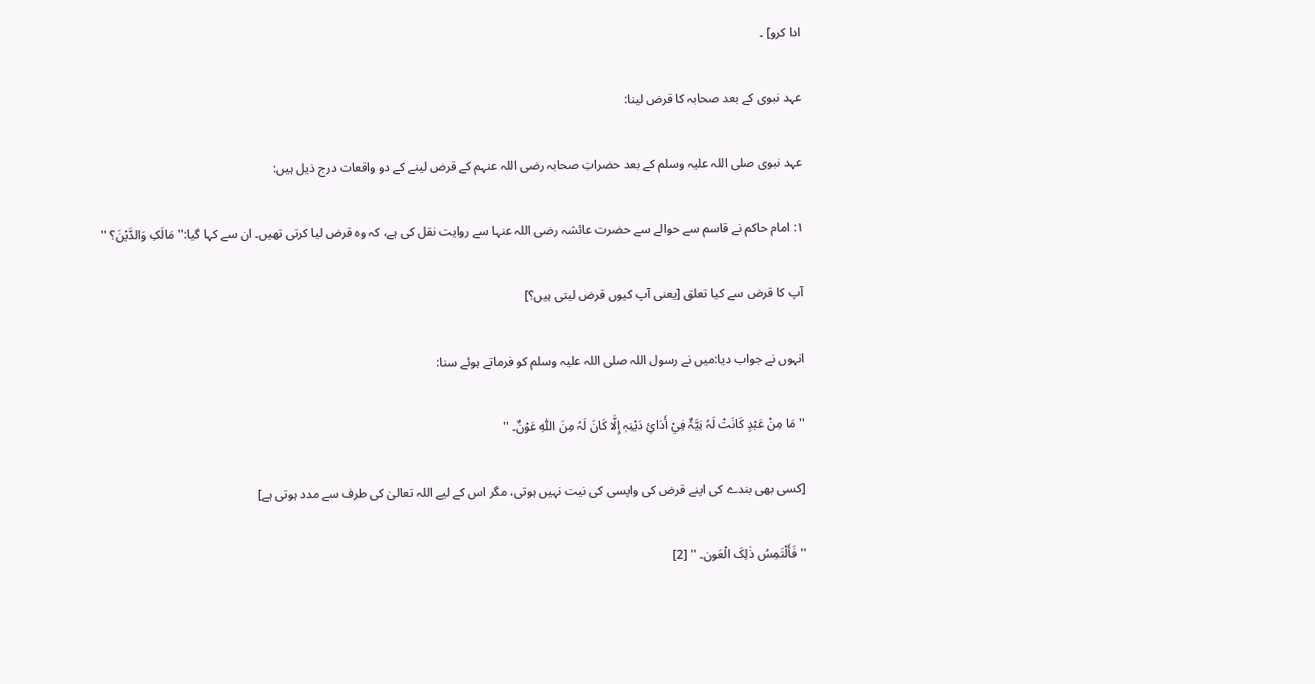ادا کرو] ۔

عہد نبوی کے بعد صحابہ کا قرض لینا:

عہد نبوی صلی اللہ علیہ وسلم کے بعد حضراتِ صحابہ رضی اللہ عنہم کے قرض لینے کے دو واقعات درج ذیل ہیں:

۱: امام حاکم نے قاسم سے حوالے سے حضرت عائشہ رضی اللہ عنہا سے روایت نقل کی ہے، کہ وہ قرض لیا کرتی تھیں۔ ان سے کہا گیا:'' مَالَکِ وَالدَّیْنَ؟ ''

آپ کا قرض سے کیا تعلق [یعنی آپ کیوں قرض لیتی ہیں؟]

انہوں نے جواب دیا:میں نے رسول اللہ صلی اللہ علیہ وسلم کو فرماتے ہوئے سنا:

'' مَا مِنْ عَبْدٍ کَانَتْ لَہُ نِیَّۃٌ فِيْ أَدَائِ دَیْنِہٖ إِلَّا کَانَ لَہُ مِنَ اللّٰہِ عَوْنٌ۔ ''

[کسی بھی بندے کی اپنے قرض کی واپسی کی نیت نہیں ہوتی، مگر اس کے لیے اللہ تعالیٰ کی طرف سے مدد ہوتی ہے]

'' فَأَلْتَمِسُ ذٰلِکَ الْعَون۔ '' [2]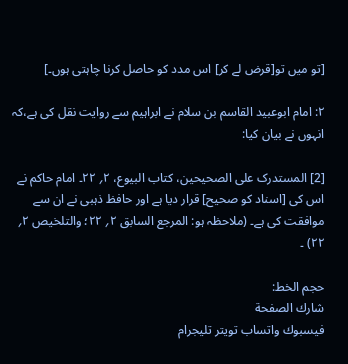[تو میں تو[قرض لے کر] اس مدد کو حاصل کرنا چاہتی ہوں۔]

۲: امام ابوعبید القاسم بن سلام نے ابراہیم سے روایت نقل کی ہے،کہ انہوں نے بیان کیا:

[2] المستدرک علی الصحیحین، کتاب البیوع، ۲؍ ۲۲۔ امام حاکم نے اس کی [اسناد کو صحیح] قرار دیا ہے اور حافظ ذہبی نے ان سے موافقت کی ہے۔ (ملاحظہ ہو: المرجع السابق ۲؍ ۲۲؛ والتلخیص ۲؍ ۲۲) ۔

حجم الخط:
شارك الصفحة
فيسبوك واتساب تويتر تليجرام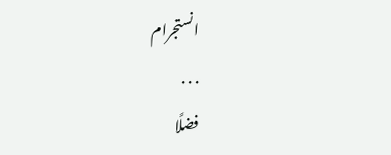انستجرام
. . .
فضلًا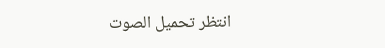انتظر تحميل الصوت